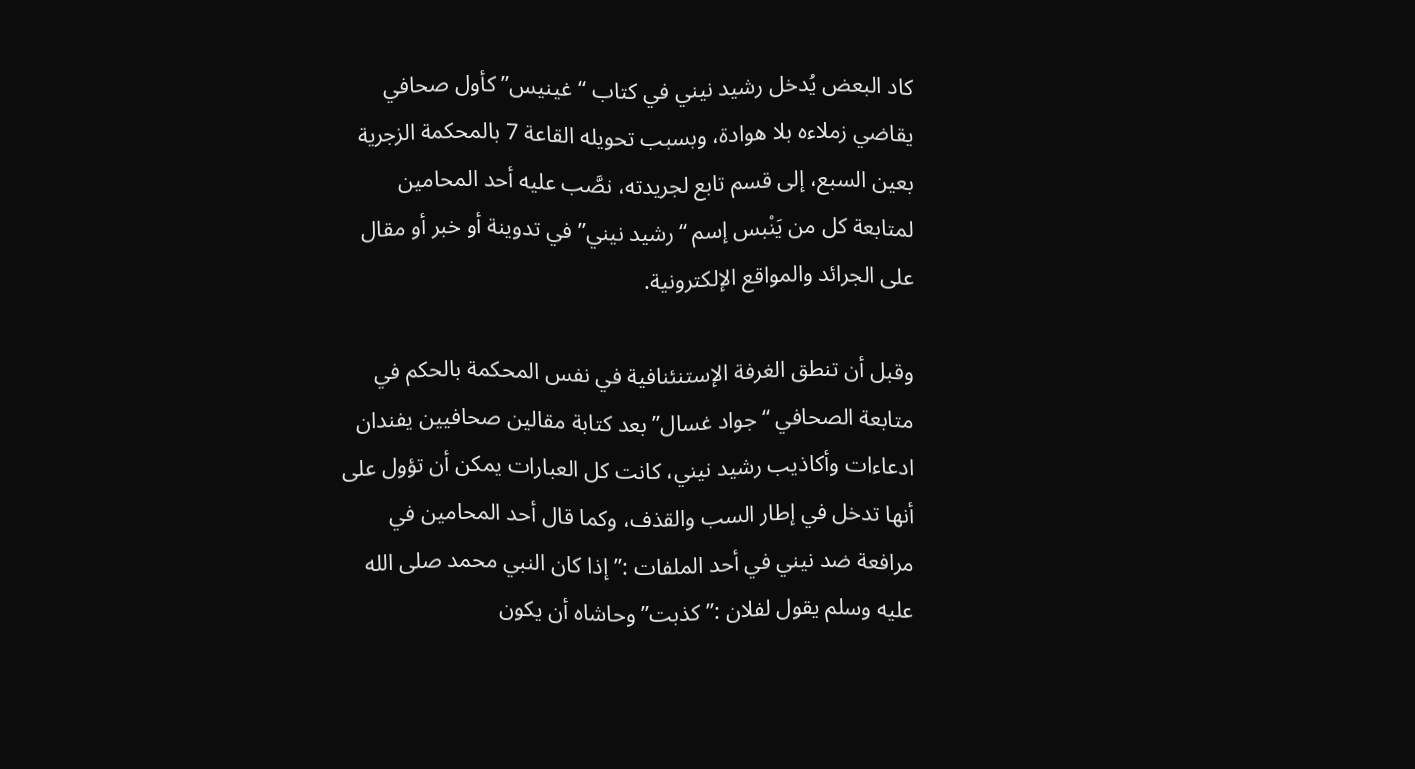كاد البعض يُدخل رشيد نيني في كتاب “غينيس” كأول صحافي يقاضي زملاءه بلا هوادة، وبسبب تحويله القاعة 7 بالمحكمة الزجرية بعين السبع، إلى قسم تابع لجريدته، نصَّب عليه أحد المحامين لمتابعة كل من يَنْبس إسم “رشيد نيني” في تدوينة أو خبر أو مقال على الجرائد والمواقع الإلكترونية.

وقبل أن تنطق الغرفة الإستنئنافية في نفس المحكمة بالحكم في متابعة الصحافي “جواد غسال” بعد كتابة مقالين صحافيين يفندان ادعاءات وأكاذيب رشيد نيني، كانت كل العبارات يمكن أن تؤول على أنها تدخل في إطار السب والقذف، وكما قال أحد المحامين في مرافعة ضد نيني في أحد الملفات :”إذا كان النبي محمد صلى الله عليه وسلم يقول لفلان :”كذبت” وحاشاه أن يكون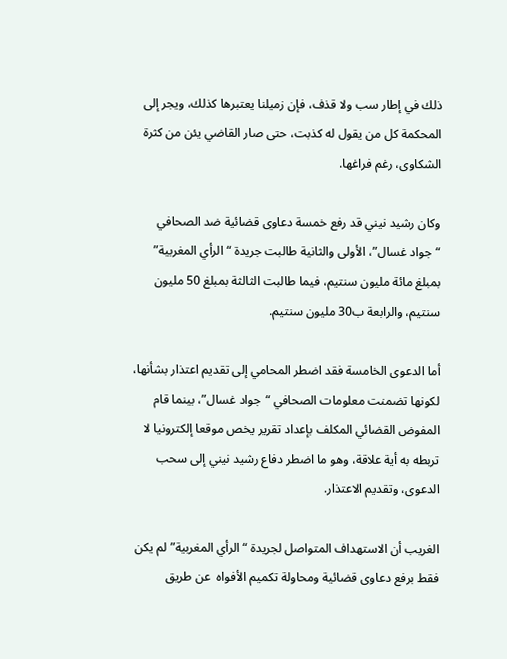ذلك في إطار سب ولا قذف، فإن زميلنا يعتبرها كذلك، ويجر إلى المحكمة كل من يقول له كذبت، حتى صار القاضي يئن من كثرة الشكاوى، رغم فراغها.

وكان رشيد نيني قد رفع خمسة دعاوى قضائية ضد الصحافي “جواد غسال”، الأولى والثانية طالبت جريدة “الرأي المغربية” بمبلغ مائة مليون سنتيم، فيما طالبت الثالثة بمبلغ 50 مليون سنتيم، والرابعة ب30 مليون سنتيم.

أما الدعوى الخامسة فقد اضطر المحامي إلى تقديم اعتذار بشأنها، لكونها تضمنت معلومات الصحافي “جواد غسال”، بينما قام المفوض القضائي المكلف بإعداد تقرير يخص موقعا إلكترونيا لا تربطه به أية علاقة، وهو ما اضطر دفاع رشيد نيني إلى سحب الدعوى، وتقديم الاعتذار.

الغريب أن الاستهداف المتواصل لجريدة “الرأي المغربية” لم يكن فقط برفع دعاوى قضائية ومحاولة تكميم الأفواه  عن طريق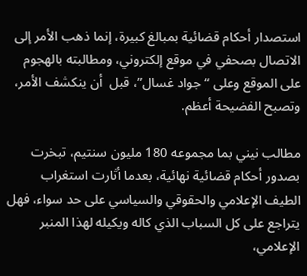استصدار أحكام قضائية بمبالغ كبيرة، إنما ذهب الأمر إلى الاتصال بصحفي في موقع إلكتروني، ومطالبته بالهجوم على الموقع وعلى “جواد غسال”، قبل  أن ينكشف الأمر، وتصبح الفضيحة أعظم.

مطالب نيني بما مجموعه 180 مليون سنتيم، تبخرت بصدور أحكام قضائية نهائية، بعدما أثارت استغراب الطيف الإعلامي والحقوقي والسياسي على حد سواء، فهل يتراجع على كل السباب الذي كاله ويكيله لهذا المنبر الإعلامي،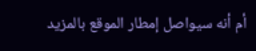أم أنه سيواصل إمطار الموقع بالمزيد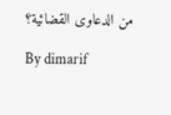من الدعاوى القضائية؟

By dimarif